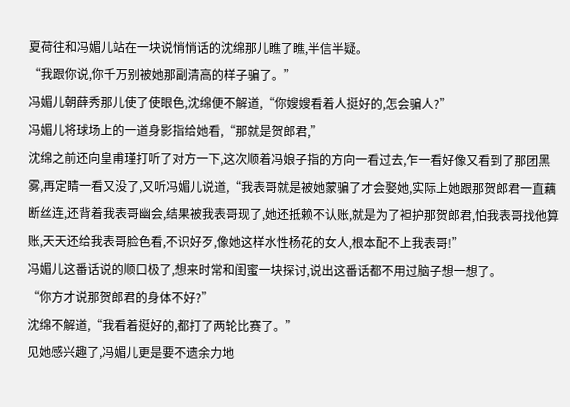夏荷往和冯媚儿站在一块说悄悄话的沈绵那儿瞧了瞧,半信半疑。
“我跟你说,你千万别被她那副清高的样子骗了。”
冯媚儿朝薛秀那儿使了使眼色,沈绵便不解道,“你嫂嫂看着人挺好的,怎会骗人?”
冯媚儿将球场上的一道身影指给她看,“那就是贺郎君,”
沈绵之前还向皇甫瑾打听了对方一下,这次顺着冯娘子指的方向一看过去,乍一看好像又看到了那团黑雾,再定睛一看又没了,又听冯媚儿说道,“我表哥就是被她蒙骗了才会娶她,实际上她跟那贺郎君一直藕断丝连,还背着我表哥幽会,结果被我表哥现了,她还抵赖不认账,就是为了袒护那贺郎君,怕我表哥找他算账,天天还给我表哥脸色看,不识好歹,像她这样水性杨花的女人,根本配不上我表哥!”
冯媚儿这番话说的顺口极了,想来时常和闺蜜一块探讨,说出这番话都不用过脑子想一想了。
“你方才说那贺郎君的身体不好?”
沈绵不解道,“我看着挺好的,都打了两轮比赛了。”
见她感兴趣了,冯媚儿更是要不遗余力地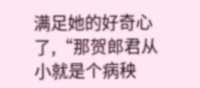满足她的好奇心了,“那贺郎君从小就是个病秧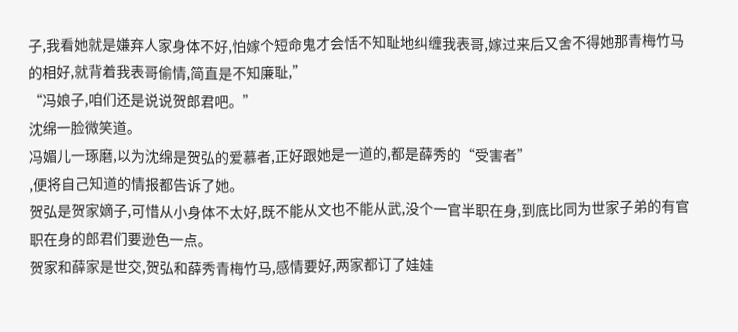子,我看她就是嫌弃人家身体不好,怕嫁个短命鬼才会恬不知耻地纠缠我表哥,嫁过来后又舍不得她那青梅竹马的相好,就背着我表哥偷情,简直是不知廉耻,”
“冯娘子,咱们还是说说贺郎君吧。”
沈绵一脸微笑道。
冯媚儿一琢磨,以为沈绵是贺弘的爱慕者,正好跟她是一道的,都是薛秀的“受害者”
,便将自己知道的情报都告诉了她。
贺弘是贺家嫡子,可惜从小身体不太好,既不能从文也不能从武,没个一官半职在身,到底比同为世家子弟的有官职在身的郎君们要逊色一点。
贺家和薛家是世交,贺弘和薛秀青梅竹马,感情要好,两家都订了娃娃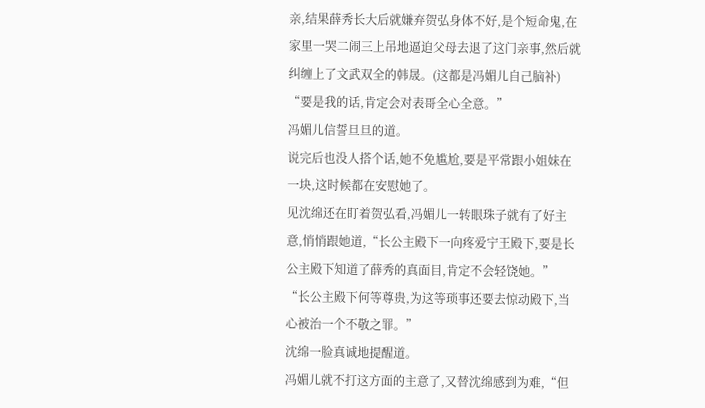亲,结果薛秀长大后就嫌弃贺弘身体不好,是个短命鬼,在家里一哭二闹三上吊地逼迫父母去退了这门亲事,然后就纠缠上了文武双全的韩晟。(这都是冯媚儿自己脑补)
“要是我的话,肯定会对表哥全心全意。”
冯媚儿信誓旦旦的道。
说完后也没人搭个话,她不免尴尬,要是平常跟小姐妹在一块,这时候都在安慰她了。
见沈绵还在盯着贺弘看,冯媚儿一转眼珠子就有了好主意,悄悄跟她道,“长公主殿下一向疼爱宁王殿下,要是长公主殿下知道了薛秀的真面目,肯定不会轻饶她。”
“长公主殿下何等尊贵,为这等琐事还要去惊动殿下,当心被治一个不敬之罪。”
沈绵一脸真诚地提醒道。
冯媚儿就不打这方面的主意了,又替沈绵感到为难,“但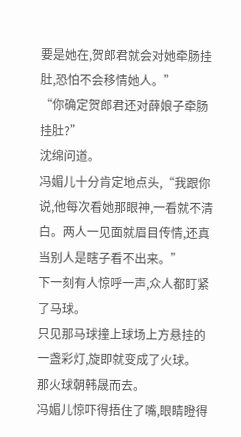要是她在,贺郎君就会对她牵肠挂肚,恐怕不会移情她人。”
“你确定贺郎君还对薛娘子牵肠挂肚?”
沈绵问道。
冯媚儿十分肯定地点头,“我跟你说,他每次看她那眼神,一看就不清白。两人一见面就眉目传情,还真当别人是瞎子看不出来。”
下一刻有人惊呼一声,众人都盯紧了马球。
只见那马球撞上球场上方悬挂的一盏彩灯,旋即就变成了火球。
那火球朝韩晟而去。
冯媚儿惊吓得捂住了嘴,眼睛瞪得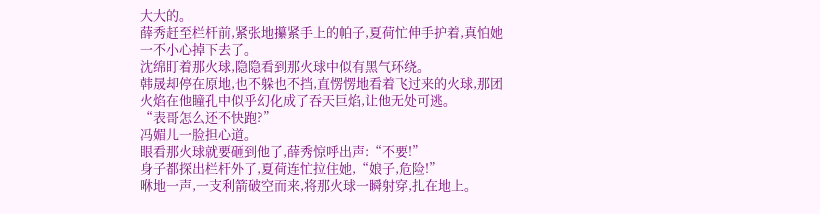大大的。
薛秀赶至栏杆前,紧张地攥紧手上的帕子,夏荷忙伸手护着,真怕她一不小心掉下去了。
沈绵盯着那火球,隐隐看到那火球中似有黑气环绕。
韩晟却停在原地,也不躲也不挡,直愣愣地看着飞过来的火球,那团火焰在他瞳孔中似乎幻化成了吞天巨焰,让他无处可逃。
“表哥怎么还不快跑?”
冯媚儿一脸担心道。
眼看那火球就要砸到他了,薛秀惊呼出声:“不要!”
身子都探出栏杆外了,夏荷连忙拉住她,“娘子,危险!”
咻地一声,一支利箭破空而来,将那火球一瞬射穿,扎在地上。